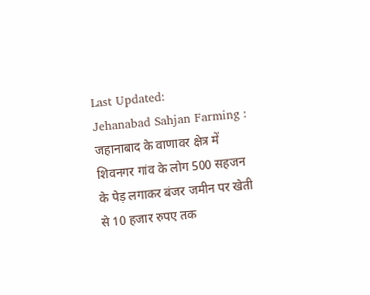Last Updated:
Jehanabad Sahjan Farming : जहानाबाद के वाणावर क्षेत्र में शिवनगर गांव के लोग 500 सहजन के पेड़ लगाकर बंजर जमीन पर खेती से 10 हजार रुपए तक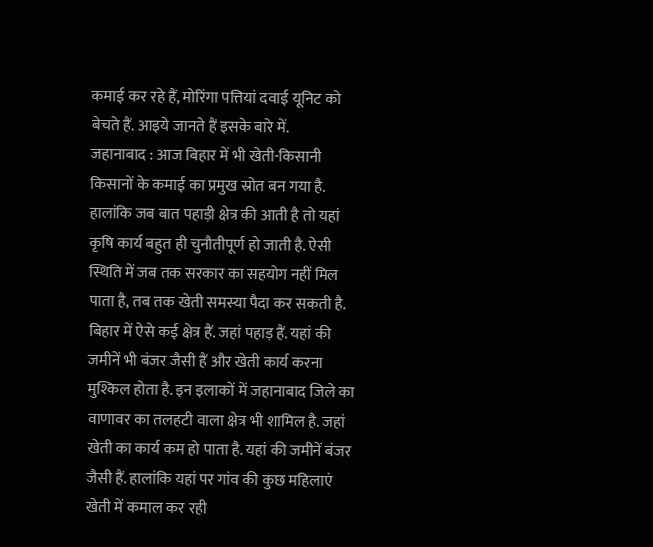कमाई कर रहे हैं, मोरिंगा पत्तियां दवाई यूनिट को बेचते हैं. आइये जानते हैं इसके बारे में.
जहानाबाद : आज बिहार में भी खेती-किसानी किसानों के कमाई का प्रमुख स्रोत बन गया है. हालांकि जब बात पहाड़ी क्षेत्र की आती है तो यहां कृषि कार्य बहुत ही चुनौतीपूर्ण हो जाती है. ऐसी स्थिति में जब तक सरकार का सहयोग नहीं मिल पाता है, तब तक खेती समस्या पैदा कर सकती है. बिहार में ऐसे कई क्षेत्र हैं. जहां पहाड़ हैं. यहां की जमीनें भी बंजर जैसी हैं और खेती कार्य करना मुश्किल होता है. इन इलाकों में जहानाबाद जिले का वाणावर का तलहटी वाला क्षेत्र भी शामिल है. जहां खेती का कार्य कम हो पाता है. यहां की जमीनें बंजर जैसी हैं. हालांकि यहां पर गांव की कुछ महिलाएं खेती में कमाल कर रही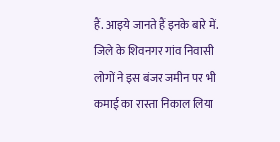हैं. आइये जानते हैं इनके बारे में.
जिले के शिवनगर गांव निवासी लोगों ने इस बंजर जमीन पर भी कमाई का रास्ता निकाल लिया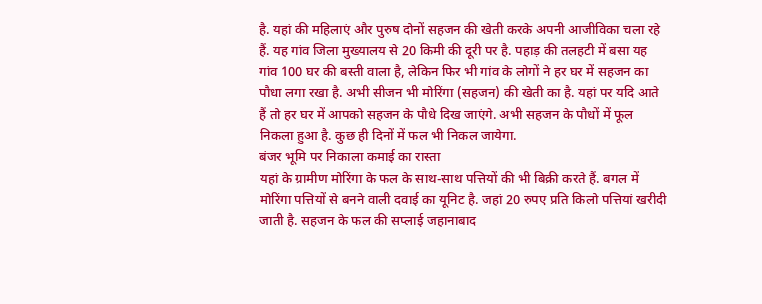है. यहां की महिलाएं और पुरुष दोनों सहजन की खेती करके अपनी आजीविका चला रहे हैं. यह गांव जिला मुख्यालय से 20 किमी की दूरी पर है. पहाड़ की तलहटी में बसा यह गांव 100 घर की बस्ती वाला है, लेकिन फिर भी गांव के लोगों ने हर घर में सहजन का पौधा लगा रखा है. अभी सीजन भी मोरिंगा (सहजन) की खेती का है. यहां पर यदि आते हैं तो हर घर में आपको सहजन के पौधे दिख जाएंगे. अभी सहजन के पौधों में फूल निकला हुआ है. कुछ ही दिनों में फल भी निकल जायेगा.
बंजर भूमि पर निकाला कमाई का रास्ता
यहां के ग्रामीण मोरिंगा के फल के साथ-साथ पत्तियों की भी बिक्री करते हैं. बगल में मोरिंगा पत्तियों से बनने वाली दवाई का यूनिट है. जहां 20 रुपए प्रति किलो पत्तियां खरीदी जाती है. सहजन के फल की सप्लाई जहानाबाद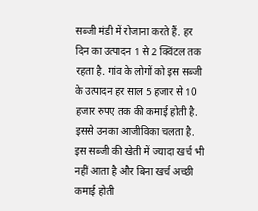सब्जी मंडी में रोजाना करते हैं. हर दिन का उत्पादन 1 से 2 क्विंटल तक रहता है. गांव के लोगों को इस सब्जी के उत्पादन हर साल 5 हजार से 10 हजार रुपए तक की कमाई होती है. इससे उनका आजीविका चलता है. इस सब्जी की खेती में ज्यादा खर्च भी नहीं आता है और बिना खर्च अच्छी कमाई होती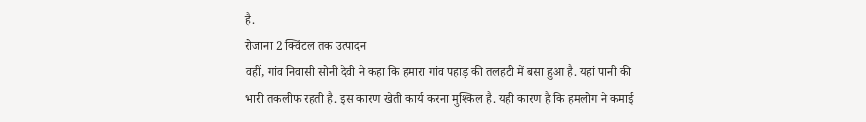है.
रोजाना 2 क्विंटल तक उत्पादन
वहीं, गांव निवासी सोनी देवी ने कहा कि हमारा गांव पहाड़ की तलहटी में बसा हुआ है. यहां पानी की भारी तकलीफ रहती है. इस कारण खेती कार्य करना मुश्किल है. यही कारण है कि हमलोग ने कमाई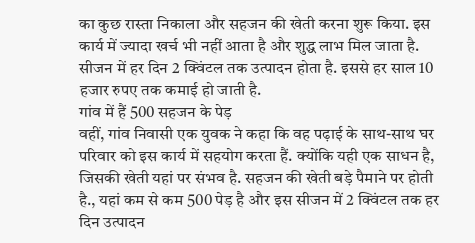का कुछ रास्ता निकाला और सहजन की खेती करना शुरू किया. इस कार्य में ज्यादा खर्च भी नहीं आता है और शुद्ध लाभ मिल जाता है. सीजन में हर दिन 2 क्विंटल तक उत्पादन होता है. इससे हर साल 10 हजार रुपए तक कमाई हो जाती है.
गांव में हैं 500 सहजन के पेड़
वहीं, गांव निवासी एक युवक ने कहा कि वह पढ़ाई के साथ-साथ घर परिवार को इस कार्य में सहयोग करता हैं. क्योंकि यही एक साधन है, जिसकी खेती यहां पर संभव है. सहजन की खेती बड़े पैमाने पर होती है., यहां कम से कम 500 पेड़ है और इस सीजन में 2 क्विंटल तक हर दिन उत्पादन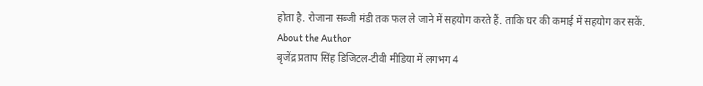होता है. रोजाना सब्जी मंडी तक फल ले जाने में सहयोग करते हैं. ताकि घर की कमाई में सहयोग कर सकें.
About the Author
बृजेंद्र प्रताप सिंह डिजिटल-टीवी मीडिया में लगभग 4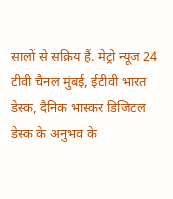सालों से सक्रिय हैं. मेट्रो न्यूज 24 टीवी चैनल मुंबई, ईटीवी भारत डेस्क, दैनिक भास्कर डिजिटल डेस्क के अनुभव के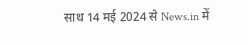साथ 14 मई 2024 से News.in में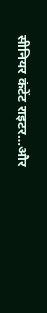सीनियर कंटेंट राइटर…और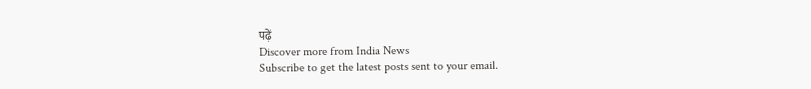पढ़ें
Discover more from India News
Subscribe to get the latest posts sent to your email.